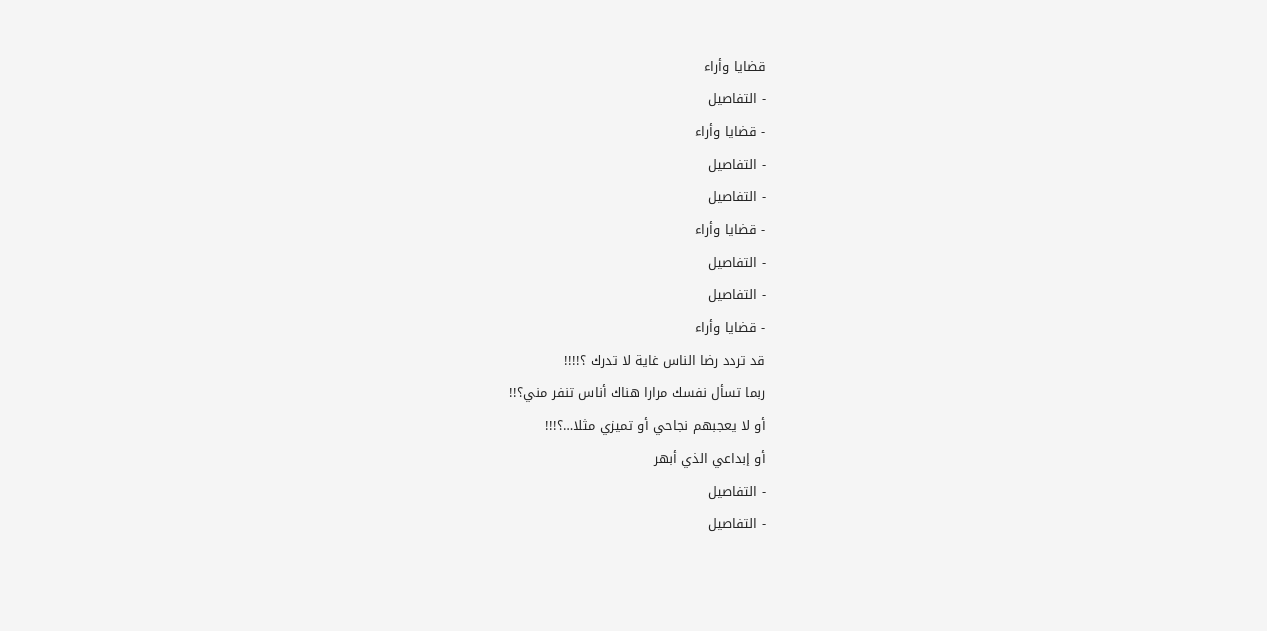قضايا وأراء
- التفاصيل
- قضايا وأراء
- التفاصيل
- التفاصيل
- قضايا وأراء
- التفاصيل
- التفاصيل
- قضايا وأراء
قد تردد رضا الناس غاية لا تدرك ؟!!!!
ربما تسأل نفسك مرارا هناك أناس تنفر مني؟!!
أو لا يعجبهم نجاحي أو تميزي مثلا…؟!!!
أو إبداعي الذي أبهر
- التفاصيل
- التفاصيل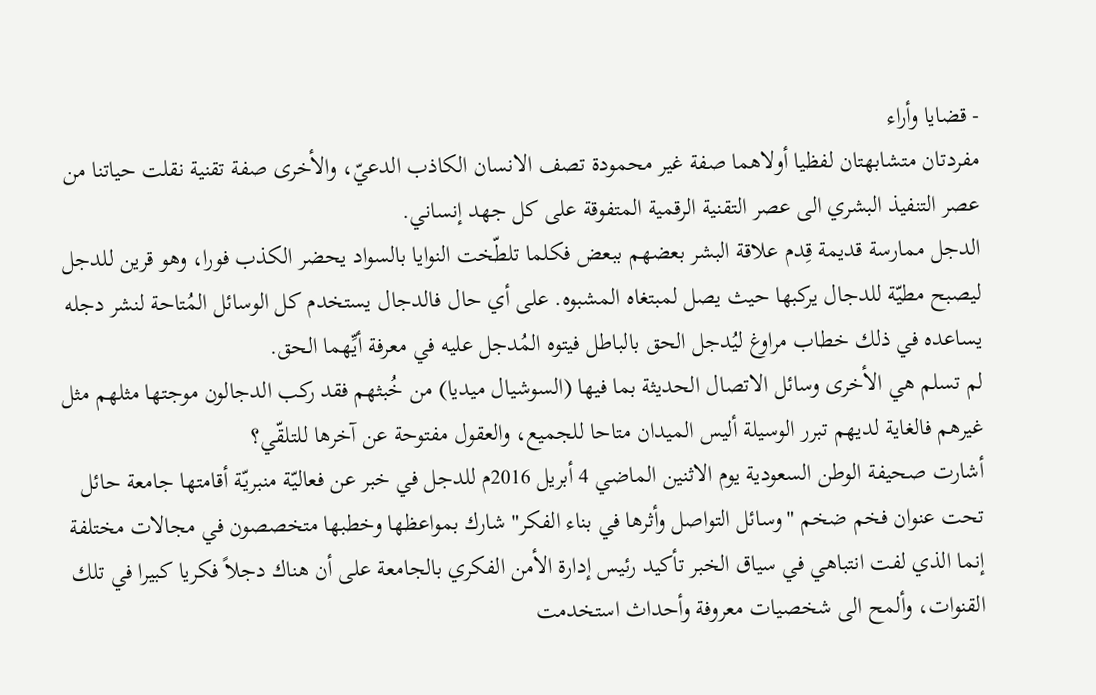- قضايا وأراء
مفردتان متشابهتان لفظيا أولاهما صفة غير محمودة تصف الانسان الكاذب الدعيّ، والأخرى صفة تقنية نقلت حياتنا من عصر التنفيذ البشري الى عصر التقنية الرقمية المتفوقة على كل جهد إنساني.
الدجل ممارسة قديمة قِدم علاقة البشر بعضهم ببعض فكلما تلطّخت النوايا بالسواد يحضر الكذب فورا، وهو قرين للدجل ليصبح مطيّة للدجال يركبها حيث يصل لمبتغاه المشبوه. على أي حال فالدجال يستخدم كل الوسائل المُتاحة لنشر دجله يساعده في ذلك خطاب مراوغ ليُدجل الحق بالباطل فيتوه المُدجل عليه في معرفة أيِّهما الحق.
لم تسلم هي الأخرى وسائل الاتصال الحديثة بما فيها (السوشيال ميديا) من خُبثهم فقد ركب الدجالون موجتها مثلهم مثل غيرهم فالغاية لديهم تبرر الوسيلة أليس الميدان متاحا للجميع، والعقول مفتوحة عن آخرها للتلقّي؟
أشارت صحيفة الوطن السعودية يوم الاثنين الماضي 4 أبريل 2016م للدجل في خبر عن فعاليّة منبريّة أقامتها جامعة حائل تحت عنوان فخم ضخم "وسائل التواصل وأثرها في بناء الفكر" شارك بمواعظها وخطبها متخصصون في مجالات مختلفة إنما الذي لفت انتباهي في سياق الخبر تأكيد رئيس إدارة الأمن الفكري بالجامعة على أن هناك دجلاً فكريا كبيرا في تلك القنوات، وألمح الى شخصيات معروفة وأحداث استخدمت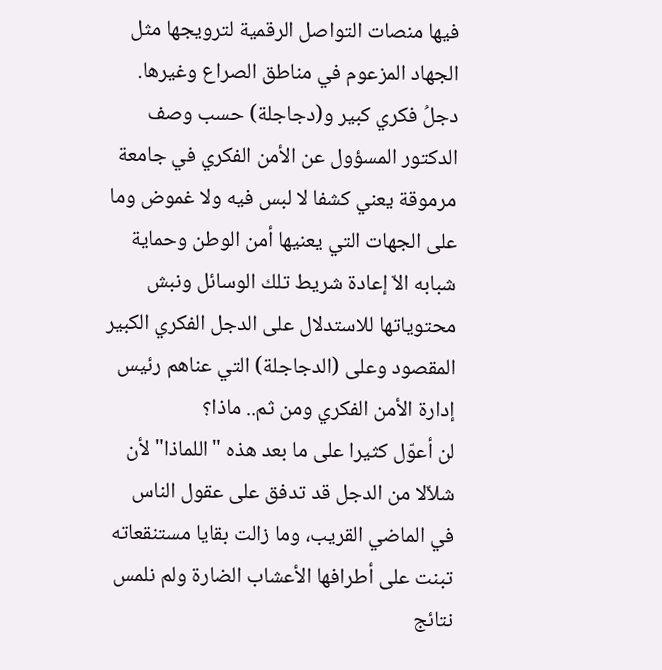فيها منصات التواصل الرقمية لترويجها مثل الجهاد المزعوم في مناطق الصراع وغيرها.
دجلُ فكري كبير و(دجاجلة) حسب وصف الدكتور المسؤول عن الأمن الفكري في جامعة مرموقة يعني كشفا لا لبس فيه ولا غموض وما على الجهات التي يعنيها أمن الوطن وحماية شبابه الاّ إعادة شريط تلك الوسائل ونبش محتوياتها للاستدلال على الدجل الفكري الكبير المقصود وعلى (الدجاجلة) التي عناهم رئيس إدارة الأمن الفكري ومن ثم.. ماذا؟
لن أعوّل كثيرا على ما بعد هذه "اللماذا" لأن شلاّلا من الدجل قد تدفق على عقول الناس في الماضي القريب، وما زالت بقايا مستنقعاته تبنت على أطرافها الأعشاب الضارة ولم نلمس نتائج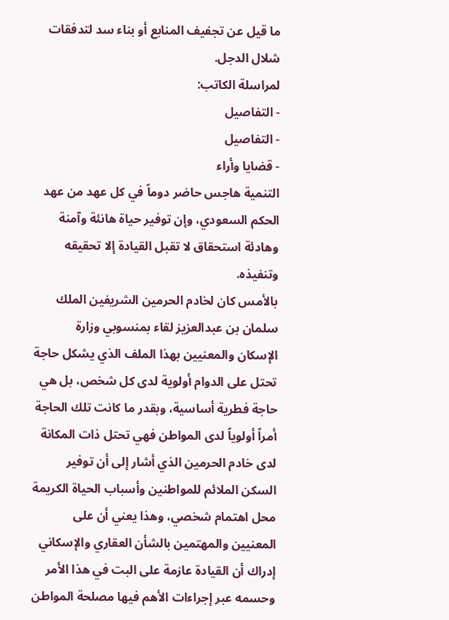ما قيل عن تجفيف المنابع أو بناء سد لتدفقات شلال الدجل.
لمراسلة الكاتب:
- التفاصيل
- التفاصيل
- قضايا وأراء
التنمية هاجس حاضر دوماً في كل عهد من عهد الحكم السعودي، وإن توفير حياة هانئة وآمنة وهادئة استحقاق لا تقبل القيادة إلا تحقيقه وتنفيذه.
بالأمس كان لخادم الحرمين الشريفين الملك سلمان بن عبدالعزيز لقاء بمنسوبي وزارة الإسكان والمعنيين بهذا الملف الذي يشكل حاجة تحتل على الدوام أولوية لدى كل شخص، بل هي حاجة فطرية أساسية، وبقدر ما كانت تلك الحاجة أمراً أولوياً لدى المواطن فهي تحتل ذات المكانة لدى خادم الحرمين الذي أشار إلى أن توفير السكن الملائم للمواطنين وأسباب الحياة الكريمة محل اهتمام شخصي، وهذا يعني أن على المعنيين والمهتمين بالشأن العقاري والإسكاني إدراك أن القيادة عازمة على البت في هذا الأمر وحسمه عبر إجراءات الأهم فيها مصلحة المواطن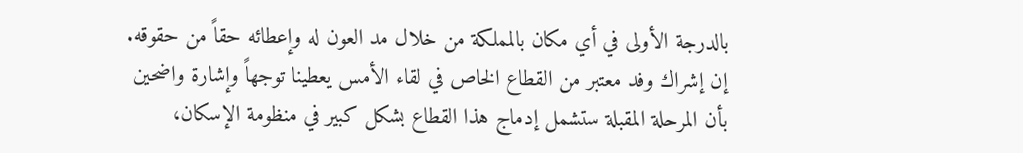بالدرجة الأولى في أي مكان بالمملكة من خلال مد العون له وإعطائه حقاً من حقوقه.
إن إشراك وفد معتبر من القطاع الخاص في لقاء الأمس يعطينا توجهاً وإشارة واضحين بأن المرحلة المقبلة ستشمل إدماج هذا القطاع بشكل كبير في منظومة الإسكان،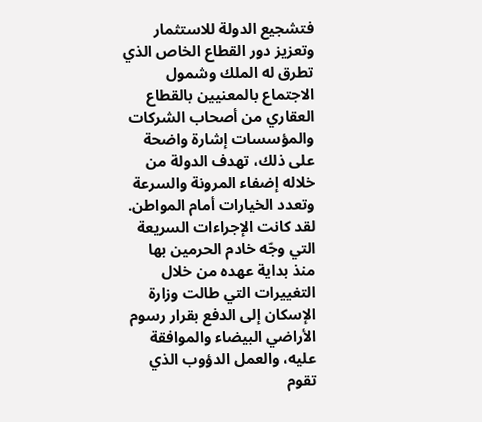فتشجيع الدولة للاستثمار وتعزيز دور القطاع الخاص الذي تطرق له الملك وشمول الاجتماع بالمعنيين بالقطاع العقاري من أصحاب الشركات والمؤسسات إشارة واضحة على ذلك، تهدف الدولة من خلاله إضفاء المرونة والسرعة وتعدد الخيارات أمام المواطن.
لقد كانت الإجراءات السريعة التي وجّه خادم الحرمين بها منذ بداية عهده من خلال التغييرات التي طالت وزارة الإسكان إلى الدفع بقرار رسوم الأراضي البيضاء والموافقة عليه، والعمل الدؤوب الذي تقوم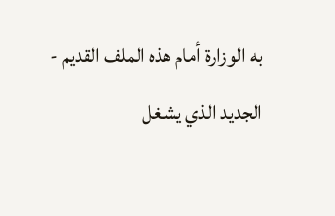به الوزارة أمام هذه الملف القديم - الجديد الذي يشغل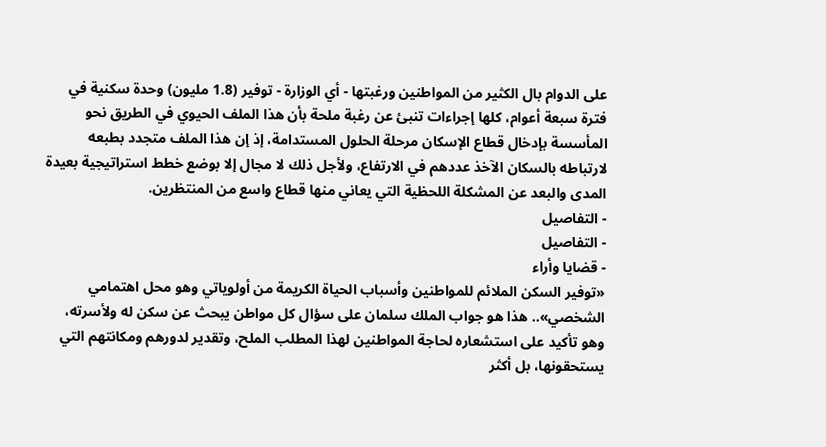على الدوام بال الكثير من المواطنين ورغبتها - أي الوزارة - توفير (1.8 مليون) وحدة سكنية في فترة سبعة أعوام، كلها إجراءات تنبئ عن رغبة ملحة بأن هذا الملف الحيوي في الطريق نحو المأسسة بإدخال قطاع الإسكان مرحلة الحلول المستدامة، إذ إن هذا الملف متجدد بطبعه لارتباطه بالسكان الآخذ عددهم في الارتفاع، ولأجل ذلك لا مجال إلا بوضع خطط استراتيجية بعيدة المدى والبعد عن المشكلة اللحظية التي يعاني منها قطاع واسع من المنتظرين.
- التفاصيل
- التفاصيل
- قضايا وأراء
«توفير السكن الملائم للمواطنين وأسباب الحياة الكريمة من أولوياتي وهو محل اهتمامي الشخصي».. هذا هو جواب الملك سلمان على سؤال كل مواطن يبحث عن سكن له ولأسرته، وهو تأكيد على استشعاره لحاجة المواطنين لهذا المطلب الملح، وتقدير لدورهم ومكانتهم التي يستحقونها، بل أكثر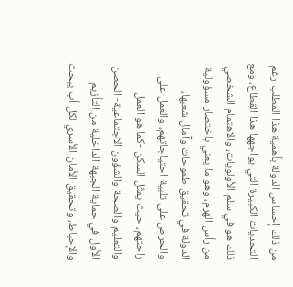من ذلك إحساس الدولة بأهمية هذا المطلب رغم التحديات الكبيرة التي يواجهها هذا القطاع، ومع ذلك هو في سلم الأولويات، والاهتمام الشخصي من رأس الهرم، وهو ما يعني باختصار مسؤولية الدولة في تحقيق طموحات وآمال شعبها، والحرص على تلبية احتياجاتهم، والعمل على راحتهم، حيث يمثّل السكن -كما هو العمل والتعليم والصحة والشؤون الاجتماعية- الحصن الأول في حماية الجبهة الداخلية من التأزيم والإحباط، وتحقيق الأمان الأسري لكل أب يبحث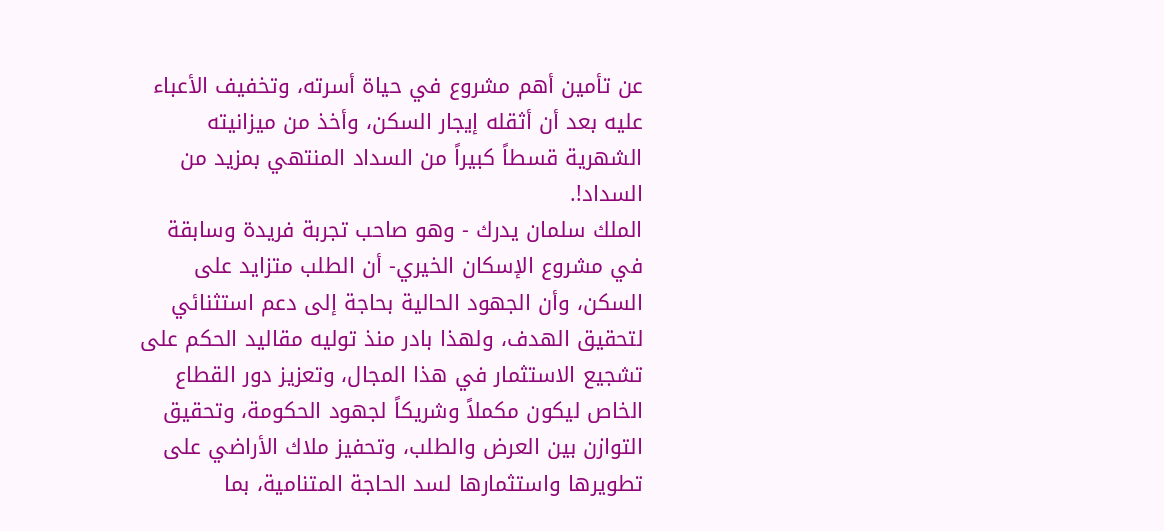عن تأمين أهم مشروع في حياة أسرته، وتخفيف الأعباء عليه بعد أن أثقله إيجار السكن، وأخذ من ميزانيته الشهرية قسطاً كبيراً من السداد المنتهي بمزيد من السداد!.
الملك سلمان يدرك - وهو صاحب تجربة فريدة وسابقة في مشروع الإسكان الخيري- أن الطلب متزايد على السكن، وأن الجهود الحالية بحاجة إلى دعم استثنائي لتحقيق الهدف، ولهذا بادر منذ توليه مقاليد الحكم على تشجيع الاستثمار في هذا المجال، وتعزيز دور القطاع الخاص ليكون مكملاً وشريكاً لجهود الحكومة، وتحقيق التوازن بين العرض والطلب، وتحفيز ملاك الأراضي على تطويرها واستثمارها لسد الحاجة المتنامية، بما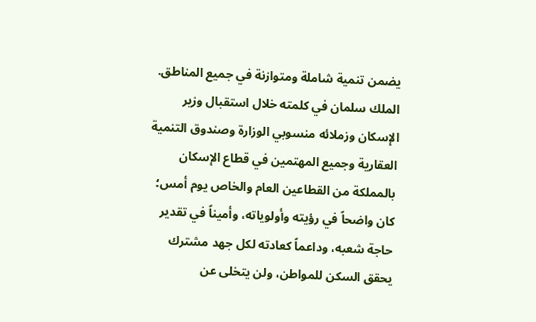يضمن تنمية شاملة ومتوازنة في جميع المناطق.
الملك سلمان في كلمته خلال استقبال وزير الإسكان وزملائه منسوبي الوزارة وصندوق التنمية العقارية وجميع المهتمين في قطاع الإسكان بالمملكة من القطاعين العام والخاص يوم أمس؛ كان واضحاً في رؤيته وأولوياته، وأميناً في تقدير حاجة شعبه، وداعماً كعادته لكل جهد مشترك يحقق السكن للمواطن، ولن يتخلى عن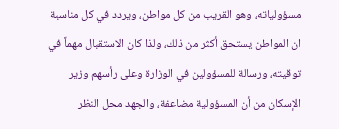مسؤولياته، وهو القريب من كل مواطن، ويردد في كل مناسبة ان المواطن يستحق أكثر من ذلك، ولذا كان الاستقبال مهماً في توقيته، ورسالة للمسؤولين في الوزارة وعلى رأسهم وزير الإسكان من أن المسؤولية مضاعفة، والجهد محل النظر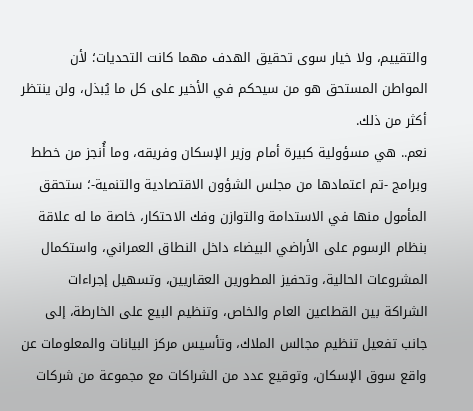والتقييم، ولا خيار سوى تحقيق الهدف مهما كانت التحديات؛ لأن المواطن المستحق هو من سيحكم في الأخير على كل ما يُبذل، ولن ينتظر أكثر من ذلك.
نعم.. هي مسؤولية كبيرة أمام وزير الإسكان وفريقه، وما أُنجز من خطط وبرامج -تم اعتمادها من مجلس الشؤون الاقتصادية والتنمية-؛ ستحقق المأمول منها في الاستدامة والتوازن وفك الاحتكار، خاصة ما له علاقة بنظام الرسوم على الأراضي البيضاء داخل النطاق العمراني، واستكمال المشروعات الحالية، وتحفيز المطورين العقاريين، وتسهيل إجراءات الشراكة بين القطاعين العام والخاص، وتنظيم البيع على الخارطة، إلى جانب تفعيل تنظيم مجالس الملاك، وتأسيس مركز البيانات والمعلومات عن واقع سوق الإسكان، وتوقيع عدد من الشراكات مع مجموعة من شركات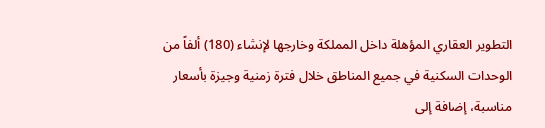التطوير العقاري المؤهلة داخل المملكة وخارجها لإنشاء (180) ألفاً من الوحدات السكنية في جميع المناطق خلال فترة زمنية وجيزة بأسعار مناسبة، إضافة إلى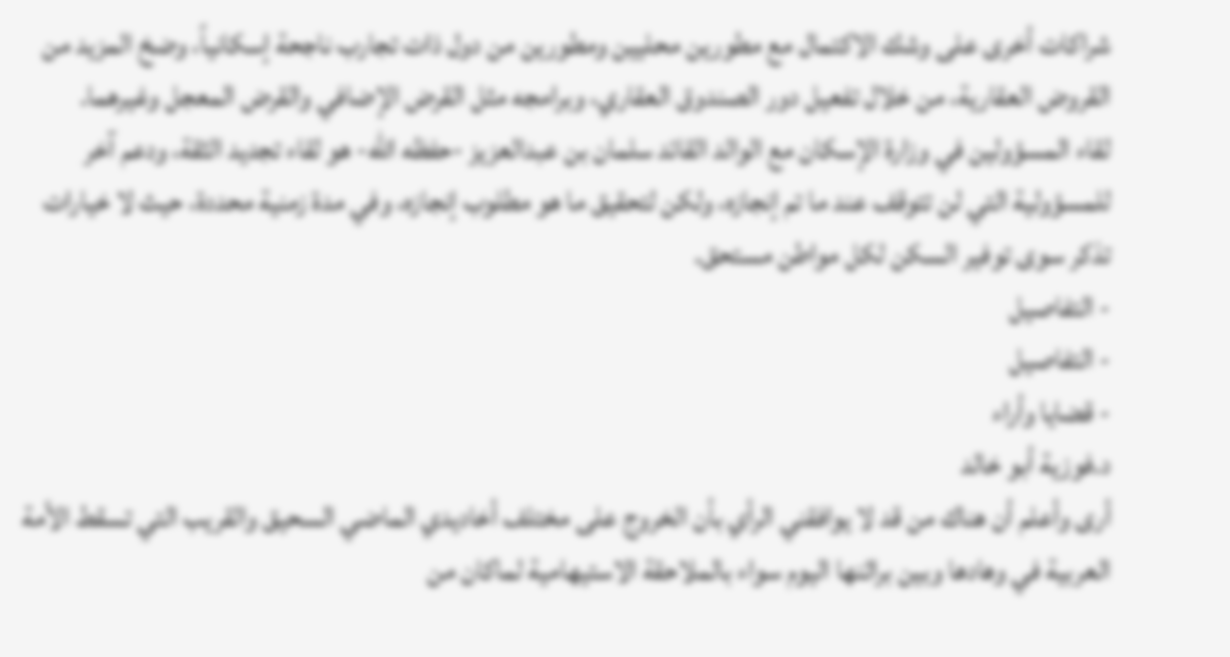شراكات أخرى على وشك الاكتمال مع مطورين محليين ومطورين من دول ذات تجارب ناجحة إسكانياً، وضخ المزيد من القروض العقارية، من خلال تفعيل دور الصندوق العقاري، وبرامجه مثل القرض الإضافي والقرض المعجل وغيرهما.
لقاء المسؤولين في وزارة الإسكان مع الوالد القائد سلمان بن عبدالعزيز -حفظه الله- هو لقاء تجديد الثقة، ودعم آخر للمسؤولية التي لن تتوقف عند ما تم إنجازه، ولكن لتحقيق ما هو مطلوب إنجازه، وفي مدة زمنية محددة، حيث لا خيارات تذكر سوى توفير السكن لكل مواطن مستحق.
- التفاصيل
- التفاصيل
- قضايا وأراء
د.فوزية أبو خالد
أرى وأعلم أن هناك من قد لا يوافقني الرأي بأن الخروج على مختلف أخاديدي الماضي السحيق والقريب التي تسقط الأمة العربية في وهادها وبين براثنها اليوم سواء بالملاحقة الاستيهامية لماكان من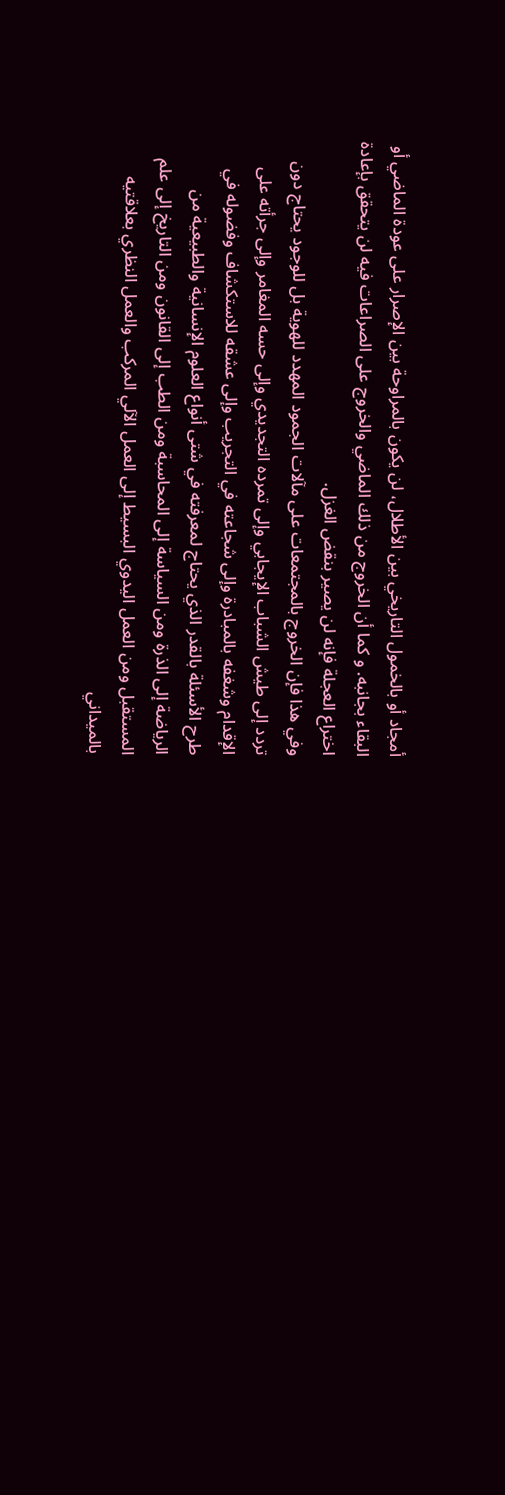أمجاد أو بالخمول التاريخي بين الأطلال، لن يكون بالمراوحة بين الإصرار على عودة الماضي أو البقاء بجانبه. و كما أن الخروج من ذلك الماضي والخروج على الصراعات فيه لن يتحقق بإعادة اختراع العجلة فإنه لن يصير بنقض الغزل.
وفي هذا فإن الخروج بالمجتمعات على مآلات الجمود المهدد للهوية بل للوجود يحتاج دون تردد إلى طيش الشباب الإيجابي وإلى تمرده التجديدي وإلى حسه المغامر وإلى جرأته على الإقدام وشغفه بالمبادرة وإلى شجاعته في التجريب وإلى عشقه للاستكشاف وفضوله في طرح الأسئلة بالقدر الذي يحتاج لمعرفته في شتى أنواع العلوم الإنسانية والطبيعية من الرياضة إلى الذرة ومن السياسة إلى المحاسبة ومن الطب إلى القانون ومن التاريخ إلى علم المستقبل ومن العمل اليدوي البسيط إلى العمل الآلي المركب والعمل النظري بعلاقتيه بالميداني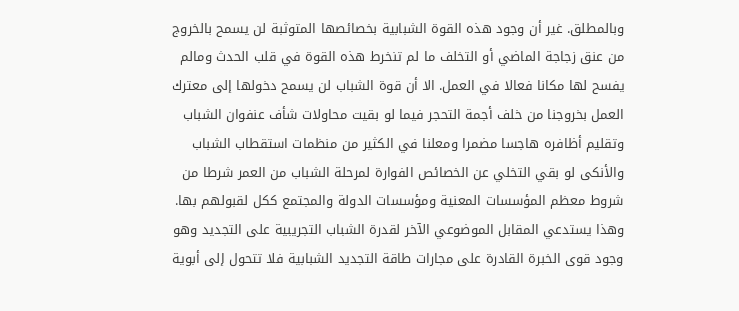وبالمطلق. غير أن وجود هذه القوة الشبابية بخصائصها المتوثبة لن يسمح بالخروج من عنق زجاجة الماضي أو التخلف ما لم تنخرط هذه القوة في قلب الحدث ومالم يفسح لها مكانا فعالا في العمل. الا أن قوة الشباب لن يسمح دخولها إلى معترك العمل بخروجنا من خلف أجمة التحجر فيما لو بقيت محاولات شأف عنفوان الشباب وتقليم أظافره هاجسا مضمرا ومعلنا في الكثير من منظمات استقطاب الشباب والأنكى لو بقي التخلي عن الخصائص الفوارة لمرحلة الشباب من العمر شرطا من شروط معظم المؤسسات المعنية ومؤسسات الدولة والمجتمع ككل لقبولهم بها.
وهذا يستدعي المقابل الموضوعي الآخر لقدرة الشباب التجريبية على التجديد وهو وجود قوى الخبرة القادرة على مجارات طاقة التجديد الشبابية فلا تتحول إلى أبوية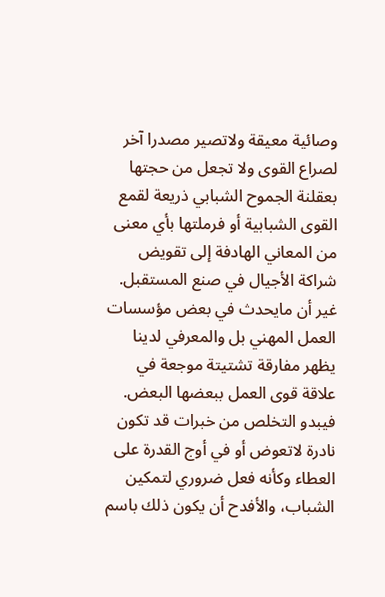وصائية معيقة ولاتصير مصدرا آخر لصراع القوى ولا تجعل من حجتها بعقلنة الجموح الشبابي ذريعة لقمع القوى الشبابية أو فرملتها بأي معنى من المعاني الهادفة إلى تقويض شراكة الأجيال في صنع المستقبل.
غير أن مايحدث في بعض مؤسسات العمل المهني بل والمعرفي لدينا يظهر مفارقة تشتيتة موجعة في علاقة قوى العمل ببعضها البعض. فيبدو التخلص من خبرات قد تكون نادرة لاتعوض أو في أوج القدرة على العطاء وكأنه فعل ضروري لتمكين الشباب، والأفدح أن يكون ذلك باسم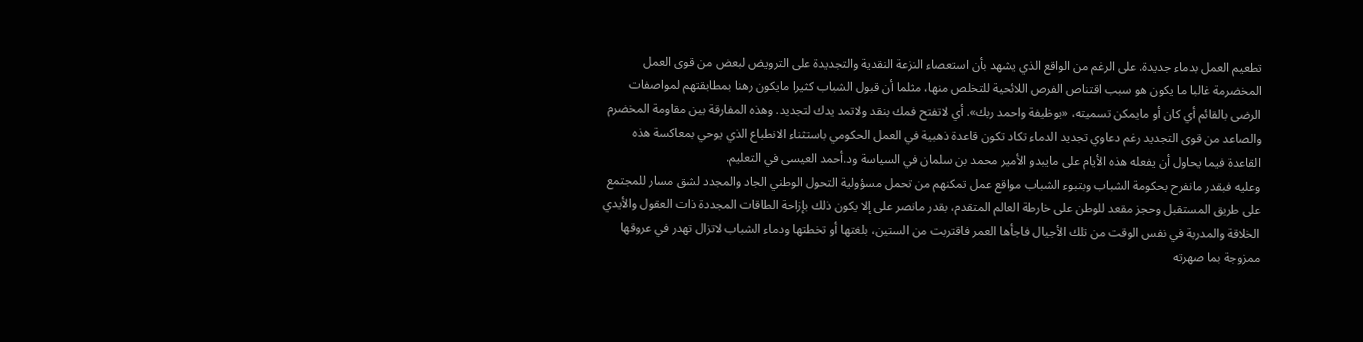تطعيم العمل بدماء جديدة. على الرغم من الواقع الذي يشهد بأن استعصاء النزعة النقدية والتجديدة على الترويض لبعض من قوى العمل المخضرمة غالبا ما يكون هو سبب اقتناص الفرص اللائحية للتخلص منها، مثلما أن قبول الشباب كثيرا مايكون رهنا بمطابقتهم لمواصفات الرضى بالقائم أي كان أو مايمكن تسميته، «بوظيفة واحمد ربك». أي لاتفتح فمك بنقد ولاتمد يدك لتجديد. وهذه المفارقة بين مقاومة المخضرم والصاعد من قوى التجديد رغم دعاوي تجديد الدماء تكاد تكون قاعدة ذهبية في العمل الحكومي باستثناء الانطباع الذي يوحي بمعاكسة هذه القاعدة فيما يحاول أن يفعله هذه الأيام على مايبدو الأمير محمد بن سلمان في السياسة ود.أحمد العيسى في التعليم.
وعليه فبقدر مانفرح بحكومة الشباب وبتبوء الشباب مواقع عمل تمكنهم من تحمل مسؤولية التحول الوطني الجاد والمجدد لشق مسار للمجتمع على طريق المستقبل وحجز مقعد للوطن على خارطة العالم المتقدم، بقدر مانصر على إلا يكون ذلك بإزاحة الطاقات المجددة ذات العقول والأيدي الخلاقة والمدربة في نفس الوقت من تلك الأجيال فاجأها العمر فاقتربت من الستين، بلغتها أو تخطتها ودماء الشباب لاتزال تهدر في عروقها ممزوجة بما صهرته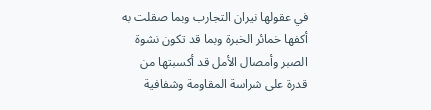في عقولها نيران التجارب وبما صقلت به أكفها خمائر الخبرة وبما قد تكون نشوة الصبر وأمصال الأمل قد أكسبتها من قدرة على شراسة المقاومة وشفافية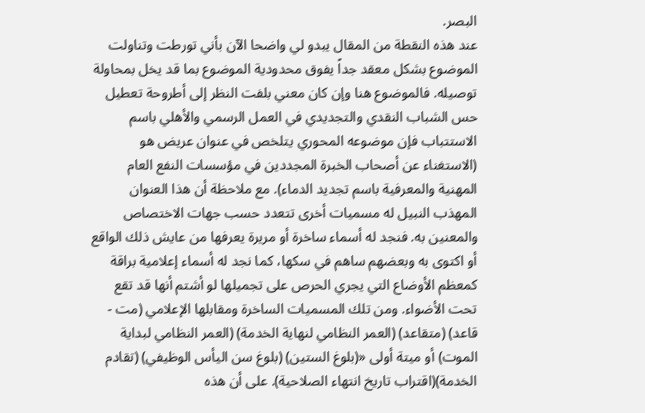البصر.
عند هذه النقطة من المقال يبدو لي واضحا الآن بأني تورطت وتناولت الموضوع بشكل معقد جداً يفوق محدودية الموضوع بما قد يخل بمحاولة توصيله. فالموضوع هنا وإن كان معني بلفت النظر إلى أطروحة تعطيل حس الشباب النقدي والتجديدي في العمل الرسمي والأهلي باسم الاستتباب فإن موضوعه المحوري يتلخص في عنوان عريض هو (الاستغناء عن أصحاب الخبرة المجددين في مؤسسات النفع العام المهنية والمعرفية باسم تجديد الدماء). مع ملاحظة أن هذا العنوان المهذب النبيل له مسميات أخرى تتعدد حسب جهات الاختصاص والمعنين به. فنجد له أسماء ساخرة أو مريرة يعرفها من عايش ذلك الواقع أو اكتوى به وبعضهم ساهم في سكها، كما نجد له أسماء إعلامية براقة كمعظم الأوضاع التي يجري الحرص على تجميلها لو أشتم أنها قد تقع تحت الأضواء. ومن تلك المسميات الساخرة ومقابلها الإعلامي (مت - قاعد) (متقاعد) (العمر النظامي لنهاية الخدمة) (العمر النظامي لبداية الموت) أو ميتة أولى «(بلوغ الستين) (بلوغ سن اليأس الوظيفي) (تقادم الخدمة)(اقتراب تاريخ انتهاء الصلاحية). على أن هذه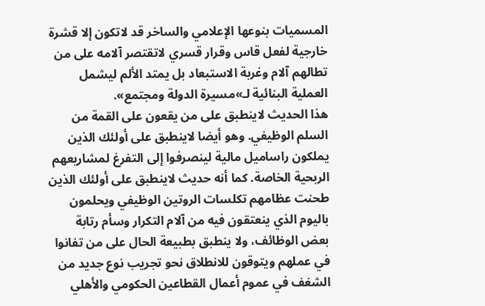المسميات بنوعها الإعلامي والساخر قد لاتكون إلا قشرة خارجية لفعل قاس وقرار قسري لاتقتصر آلامه على من تطالهم آلام وغربة الاستبعاد بل يمتد الألم ليشمل العملية البنائية لـ»مسيرة الدولة ومجتمع».
هذا الحديث لاينطبق على من يقعون على القمة من السلم الوظيفي. وهو أيضا لاينطبق على أولئك الذين يملكون راساميل مالية لينصرفوا إلى التفرغ لمشاريعهم الربحية الخاصة. كما أنه حديث لاينطبق على أولئك الذين طحنت عظامهم تكلسات الروتين الوظيفي ويحلمون باليوم الذي ينعتقون فيه من آلام التكرار وسأم رتابة بعض الوظائف، ولا ينطبق بطبيعة الحال على من تفانوا في عملهم ويتوقون للانطلاق نحو تجريب نوع جديد من الشغف في عموم أعمال القطاعين الحكومي والأهلي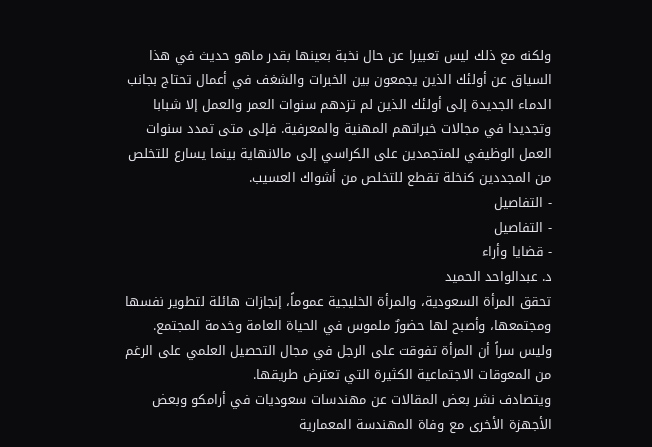ولكنه مع ذلك ليس تعبيرا عن حال نخبة بعينها بقدر ماهو حديث في هذا السياق عن أولئك الذين يجمعون بين الخبرات والشغف في أعمال تحتاج بجانب الدماء الجديدة إلى أولئك الذين لم تزدهم سنوات العمر والعمل إلا شبابا وتجديدا في مجالات خبراتهم المهنية والمعرفية. فإلى متى تمدد سنوات العمل الوظيفي للمتجمدين على الكراسي إلى مالانهاية بينما يسارع للتخلص من المجددين كنخلة تقطع للتخلص من أشواك العسيب.
- التفاصيل
- التفاصيل
- قضايا وأراء
د. عبدالواحد الحميد
تحقق المرأة السعودية، والمرأة الخليجية عموماً، إنجازات هائلة لتطوير نفسها ومجتمعها، وأصبح لها حضورٌ ملموس في الحياة العامة وخدمة المجتمع. وليس سراً أن المرأة تفوقت على الرجل في مجال التحصيل العلمي على الرغم من المعوقات الاجتماعية الكثيرة التي تعترض طريقها.
ويتصادف نشر بعض المقالات عن مهندسات سعوديات في أرامكو وبعض الأجهزة الأخرى مع وفاة المهندسة المعمارية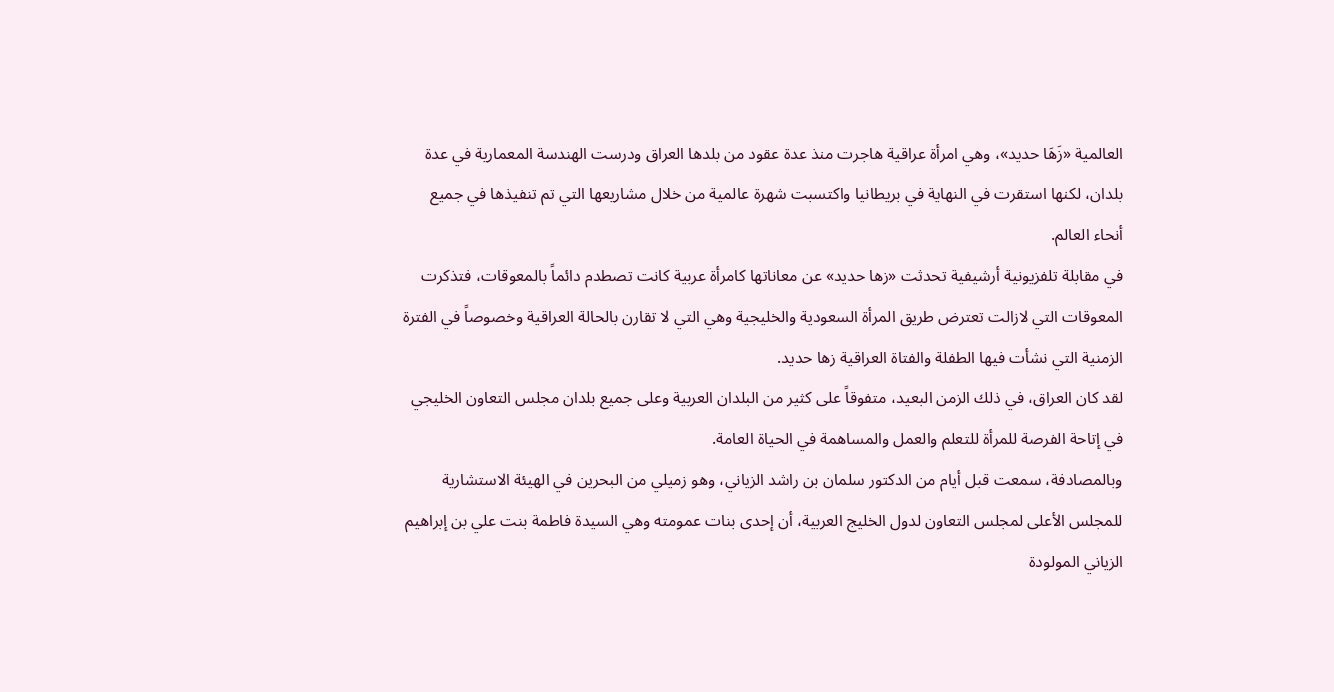العالمية «زَهَا حديد»، وهي امرأة عراقية هاجرت منذ عدة عقود من بلدها العراق ودرست الهندسة المعمارية في عدة بلدان، لكنها استقرت في النهاية في بريطانيا واكتسبت شهرة عالمية من خلال مشاريعها التي تم تنفيذها في جميع أنحاء العالم.
في مقابلة تلفزيونية أرشيفية تحدثت «زها حديد» عن معاناتها كامرأة عربية كانت تصطدم دائماً بالمعوقات، فتذكرت المعوقات التي لازالت تعترض طريق المرأة السعودية والخليجية وهي التي لا تقارن بالحالة العراقية وخصوصاً في الفترة الزمنية التي نشأت فيها الطفلة والفتاة العراقية زها حديد.
لقد كان العراق، في ذلك الزمن البعيد، متفوقاً على كثير من البلدان العربية وعلى جميع بلدان مجلس التعاون الخليجي في إتاحة الفرصة للمرأة للتعلم والعمل والمساهمة في الحياة العامة.
وبالمصادفة، سمعت قبل أيام من الدكتور سلمان بن راشد الزياني، وهو زميلي من البحرين في الهيئة الاستشارية للمجلس الأعلى لمجلس التعاون لدول الخليج العربية، أن إحدى بنات عمومته وهي السيدة فاطمة بنت علي بن إبراهيم الزياني المولودة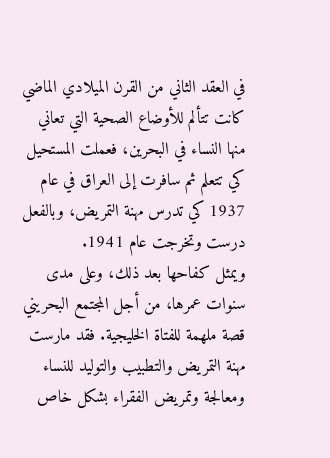في العقد الثاني من القرن الميلادي الماضي كانت تتألم للأوضاع الصحية التي تعاني منها النساء في البحرين، فعملت المستحيل كي تتعلم ثم سافرت إلى العراق في عام 1937 كي تدرس مهنة التمريض، وبالفعل درست وتخرجت عام 1941.
ويمثل كفاحها بعد ذلك، وعلى مدى سنوات عمرها، من أجل المجتمع البحريني قصة ملهمة للفتاة الخليجية. فقد مارست مهنة التمريض والتطبيب والتوليد للنساء ومعالجة وتمريض الفقراء بشكل خاص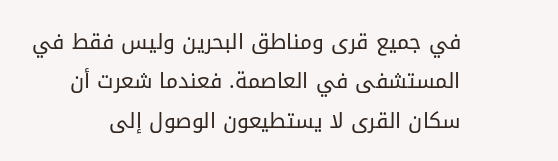في جميع قرى ومناطق البحرين وليس فقط في المستشفى في العاصمة. فعندما شعرت أن سكان القرى لا يستطيعون الوصول إلى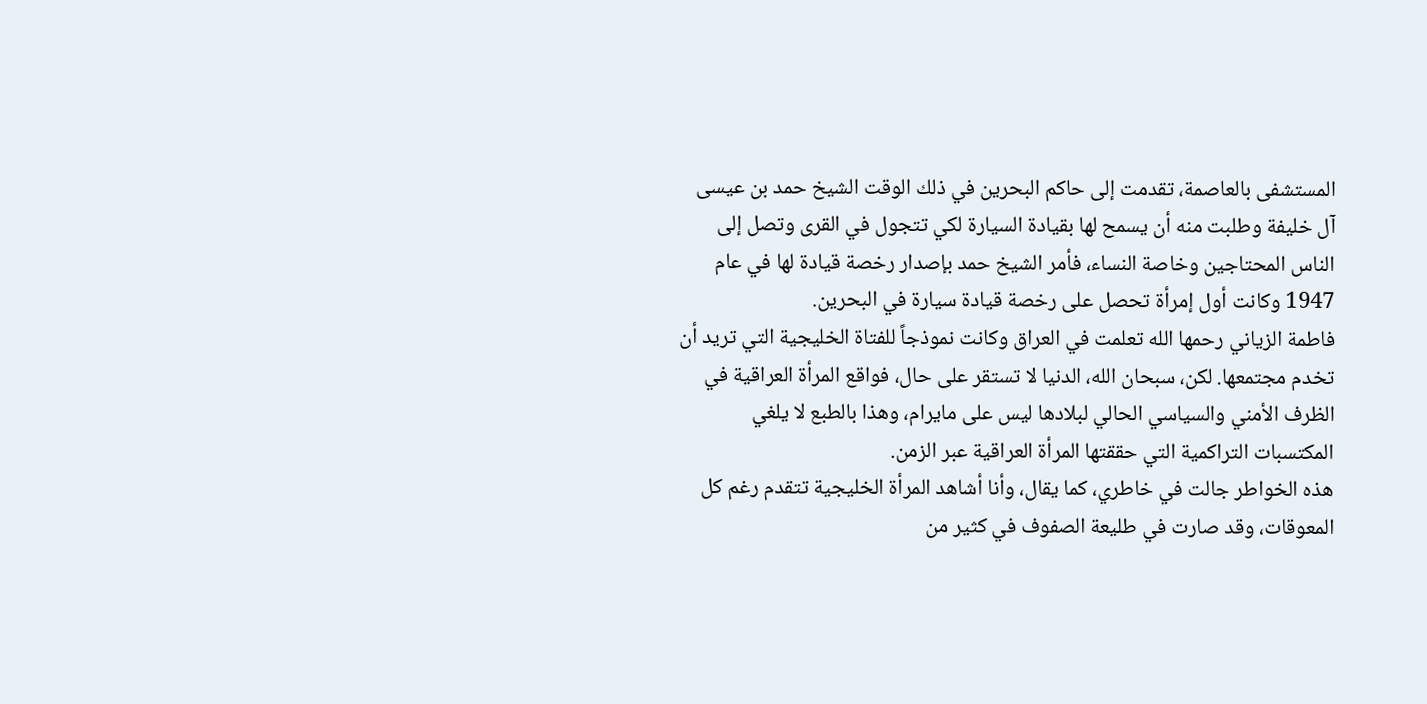المستشفى بالعاصمة، تقدمت إلى حاكم البحرين في ذلك الوقت الشيخ حمد بن عيسى آل خليفة وطلبت منه أن يسمح لها بقيادة السيارة لكي تتجول في القرى وتصل إلى الناس المحتاجين وخاصة النساء، فأمر الشيخ حمد بإصدار رخصة قيادة لها في عام 1947 وكانت أول إمرأة تحصل على رخصة قيادة سيارة في البحرين.
فاطمة الزياني رحمها الله تعلمت في العراق وكانت نموذجاً للفتاة الخليجية التي تريد أن تخدم مجتمعها. لكن، سبحان الله، الدنيا لا تستقر على حال، فواقع المرأة العراقية في الظرف الأمني والسياسي الحالي لبلادها ليس على مايرام، وهذا بالطبع لا يلغي المكتسبات التراكمية التي حققتها المرأة العراقية عبر الزمن.
هذه الخواطر جالت في خاطري، كما يقال، وأنا أشاهد المرأة الخليجية تتقدم رغم كل المعوقات، وقد صارت في طليعة الصفوف في كثير من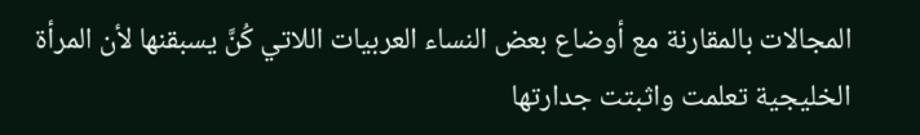المجالات بالمقارنة مع أوضاع بعض النساء العربيات اللاتي كُنَّ يسبقنها لأن المرأة الخليجية تعلمت واثبتت جدارتها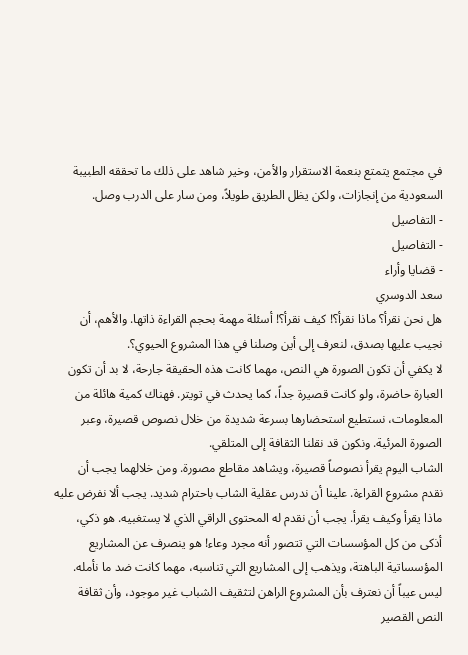في مجتمع يتمتع بنعمة الاستقرار والأمن، وخير شاهد على ذلك ما تحققه الطبيبة السعودية من إنجازات، ولكن يظل الطريق طويلاً، ومن سار على الدرب وصل.
- التفاصيل
- التفاصيل
- قضايا وأراء
سعد الدوسري
هل نحن نقرأ؟ ماذا نقرأ؟! كيف نقرأ؟! أسئلة مهمة بحجم القراءة ذاتها. والأهم، أن نجيب عليها بصدق، لنعرف إلى أين وصلنا في هذا المشروع الحيوي؟.
لا يكفي أن تكون الصورة هي النص، مهما كانت هذه الحقيقة جارحة، لا بد أن تكون العبارة حاضرة، ولو كانت قصيرة جداً، كما يحدث في تويتر. فهناك كمية هائلة من المعلومات، نستطيع استحضارها بسرعة شديدة من خلال نصوص قصيرة، وعبر الصورة المرئية. ونكون قد نقلنا الثقافة إلى المتلقي.
الشاب اليوم يقرأ نصوصاً قصيرة، ويشاهد مقاطع مصورة. ومن خلالهما يجب أن نقدم مشروع القراءة. علينا أن ندرس عقلية الشاب باحترام شديد. يجب ألا نفرض عليه ماذا يقرأ وكيف يقرأ. يجب أن نقدم له المحتوى الراقي الذي لا يستغبيه. هو ذكي، أذكى من كل المؤسسات التي تتصور أنه مجرد وعاء! هو ينصرف عن المشاريع المؤسساتية الباهتة، ويذهب إلى المشاريع التي تناسبه، مهما كانت ضد ما نأمله.
ليس عيباً أن نعترف بأن المشروع الراهن لتثقيف الشباب غير موجود، وأن ثقافة النص القصير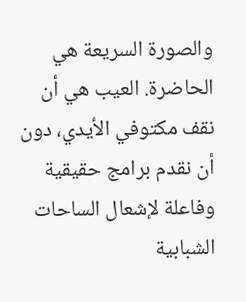والصورة السريعة هي الحاضرة. العيب هي أن نقف مكتوفي الأيدي، دون أن نقدم برامج حقيقية وفاعلة لإشعال الساحات الشبابية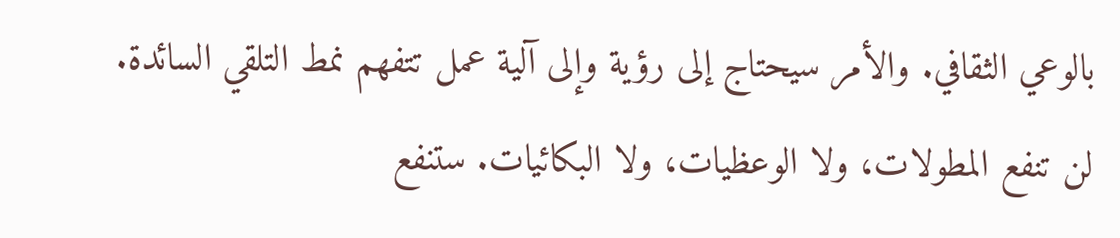بالوعي الثقافي. والأمر سيحتاج إلى رؤية وإلى آلية عمل تتفهم نمط التلقي السائدة. لن تنفع المطولات، ولا الوعظيات، ولا البكائيات. ستنفع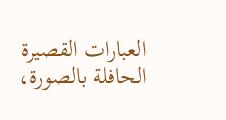العبارات القصيرة الحافلة بالصورة،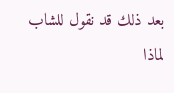بعد ذلك قد نقول للشاب لماذا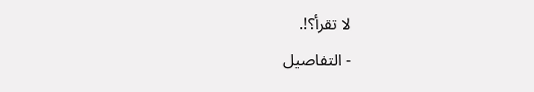لا تقرأ؟!.
- التفاصيل